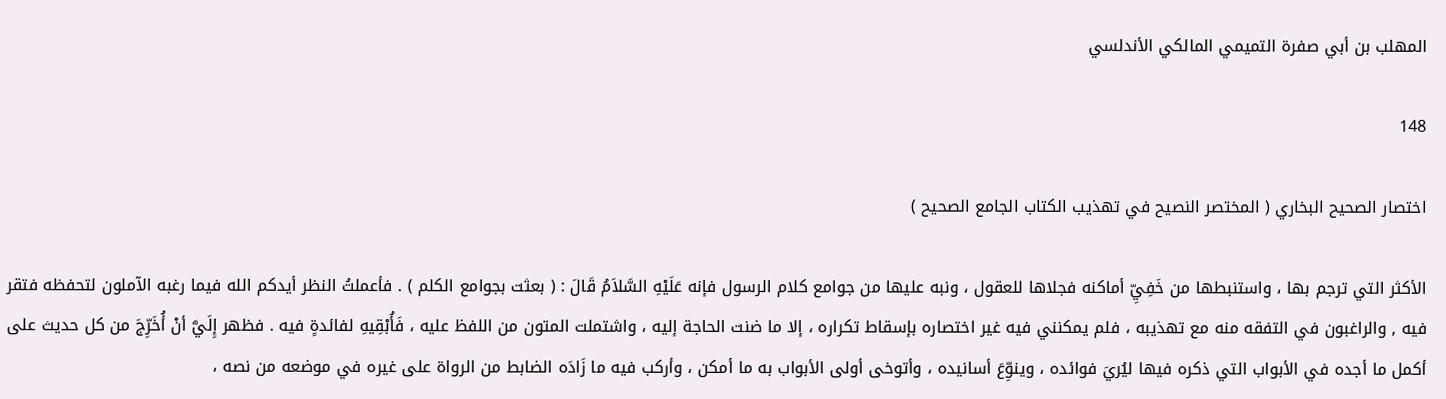المهلب بن أبي صفرة التميمي المالكي الأندلسي

148

اختصار الصحيح البخاري ( المختصر النصيح في تهذيب الكتاب الجامع الصحيح )

الأكثر التي ترجم بها ، واستنبطها من خَفِيِّ أماكنه فجلاها للعقول ، ونبه عليها من جوامع كلام الرسول فإنه عَلَيْهِ السَّلاَمُ قَالَ : ( بعثت بجوامع الكلم ) . فأعملتُ النظر أيدكم الله فيما رغبه الآملون لتحفظه فتقر فيه , والراغبون في التفقه منه مع تهذيبه ، فلم يمكنني فيه غير اختصاره بإسقاط تكراره ، إلا ما ضنت الحاجة إليه ، واشتملت المتون من اللفظ عليه ، فَأُبْقِيهِ لفائدةٍ فيه . فظهر إِلَيَّ أنْ أُخَرِّجَ من كل حديث على أكمل ما أجده في الأبواب التي ذكره فيها ليُريَ فوائده ، وينوِّعَ أسانيده ، وأتوخى أولى الأبواب به ما أمكن ، وأركب فيه ما زَادَه الضابط من الرواة على غيره في موضعه من نصه ،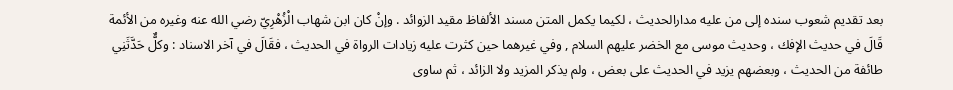بعد تقديم شعوب سنده إلى من عليه مدارالحديث ، لكيما يكمل المتن مسند الألفاظ مقيد الزوائد . وإنْ كان ابن شهاب الْزُهْرِيّ رضي الله عنه وغيره من الأئمة قَالَ في حديث الإفك ، وحديث موسى مع الخضر عليهم السلام , وفي غيرهما حين كثرت عليه زيادات الرواة في الحديث ، فقَالَ في آخر الاسناد : وكلٌّ حَدَّثَنِي طائفة من الحديث ، وبعضهم يزيد في الحديث على بعض ، ولم يذكر المزيد ولا الزائد ، ثم ساوى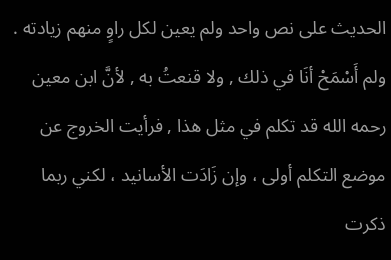الحديث على نص واحد ولم يعين لكل راوٍ منهم زيادته . ولم أَسْمَحْ أنَا في ذلك , ولا قنعتُ به , لأنَّ ابن معين رحمه الله قد تكلم في مثل هذا , فرأيت الخروج عن موضع التكلم أولى ، وإن زَادَت الأسانيد ، لكني ربما ذكرت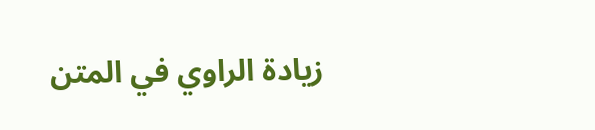زيادة الراوي في المتن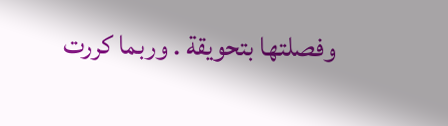وفصلتها بتحويقة . وربما كررت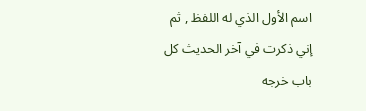اسم الأول الذي له اللفظ , ثم إني ذكرت في آخر الحديث كل باب خرجه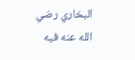البخاري رضي الله عنه فيه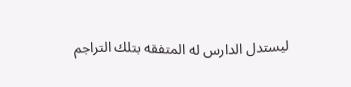ليستدل الدارس له المتفقه بتلك التراجم